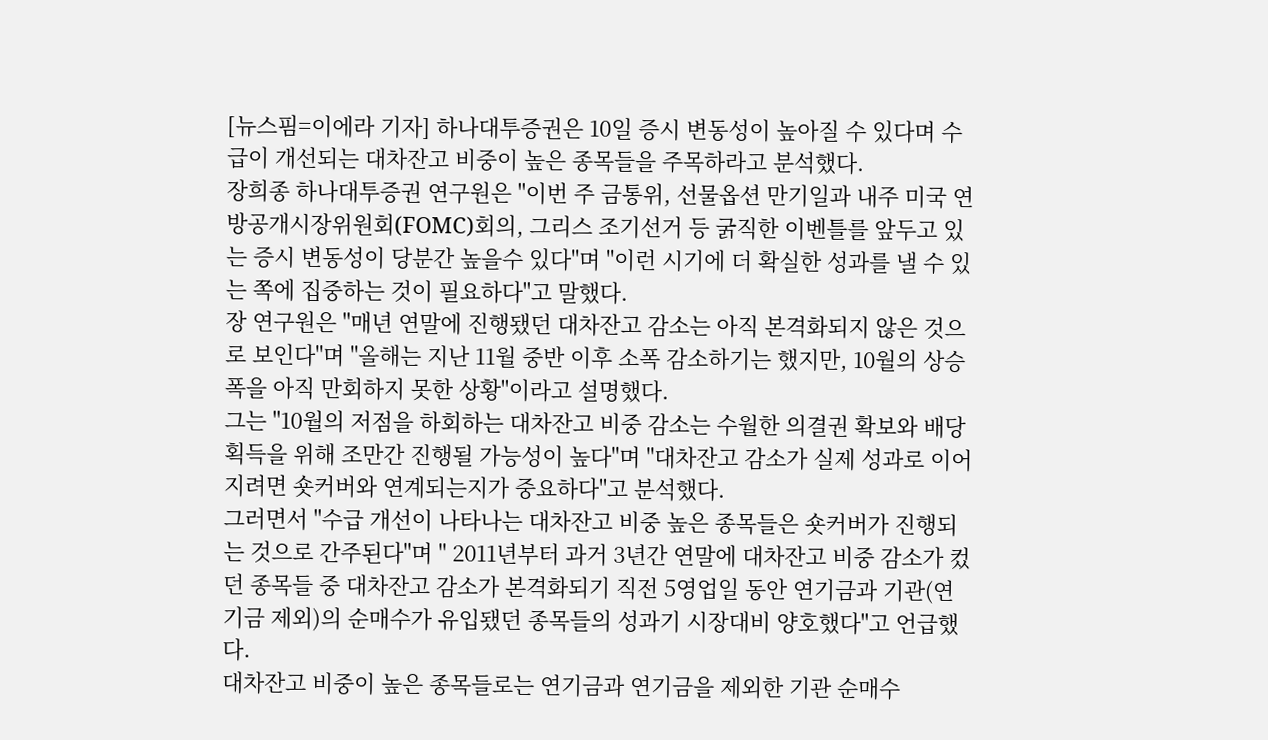[뉴스핌=이에라 기자] 하나대투증권은 10일 증시 변동성이 높아질 수 있다며 수급이 개선되는 대차잔고 비중이 높은 종목들을 주목하라고 분석했다.
장희종 하나대투증권 연구원은 "이번 주 금통위, 선물옵션 만기일과 내주 미국 연방공개시장위원회(FOMC)회의, 그리스 조기선거 등 굵직한 이벤틀를 앞두고 있는 증시 변동성이 당분간 높을수 있다"며 "이런 시기에 더 확실한 성과를 낼 수 있는 쪽에 집중하는 것이 필요하다"고 말했다.
장 연구원은 "매년 연말에 진행됐던 대차잔고 감소는 아직 본격화되지 않은 것으로 보인다"며 "올해는 지난 11월 중반 이후 소폭 감소하기는 했지만, 10월의 상승 폭을 아직 만회하지 못한 상황"이라고 설명했다.
그는 "10월의 저점을 하회하는 대차잔고 비중 감소는 수월한 의결권 확보와 배당 획득을 위해 조만간 진행될 가능성이 높다"며 "대차잔고 감소가 실제 성과로 이어지려면 숏커버와 연계되는지가 중요하다"고 분석했다.
그러면서 "수급 개선이 나타나는 대차잔고 비중 높은 종목들은 숏커버가 진행되는 것으로 간주된다"며 " 2011년부터 과거 3년간 연말에 대차잔고 비중 감소가 컸던 종목들 중 대차잔고 감소가 본격화되기 직전 5영업일 동안 연기금과 기관(연기금 제외)의 순매수가 유입됐던 종목들의 성과기 시장대비 양호했다"고 언급했다.
대차잔고 비중이 높은 종목들로는 연기금과 연기금을 제외한 기관 순매수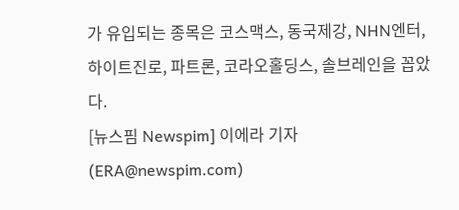가 유입되는 종목은 코스맥스, 동국제강, NHN엔터, 하이트진로, 파트론, 코라오홀딩스, 솔브레인을 꼽았다.
[뉴스핌 Newspim] 이에라 기자 (ERA@newspim.com)